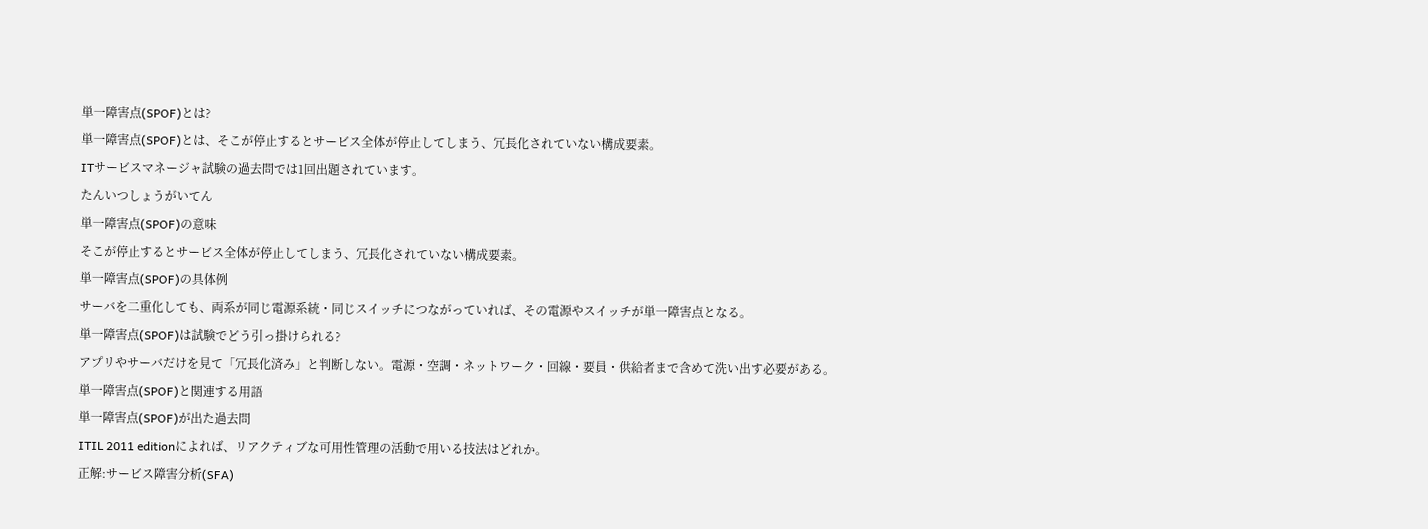単一障害点(SPOF)とは?
単一障害点(SPOF)とは、そこが停止するとサービス全体が停止してしまう、冗長化されていない構成要素。
ITサービスマネージャ試験の過去問では1回出題されています。
たんいつしょうがいてん
単一障害点(SPOF)の意味
そこが停止するとサービス全体が停止してしまう、冗長化されていない構成要素。
単一障害点(SPOF)の具体例
サーバを二重化しても、両系が同じ電源系統・同じスイッチにつながっていれば、その電源やスイッチが単一障害点となる。
単一障害点(SPOF)は試験でどう引っ掛けられる?
アプリやサーバだけを見て「冗長化済み」と判断しない。電源・空調・ネットワーク・回線・要員・供給者まで含めて洗い出す必要がある。
単一障害点(SPOF)と関連する用語
単一障害点(SPOF)が出た過去問
ITIL 2011 editionによれば、リアクティブな可用性管理の活動で用いる技法はどれか。
正解:サービス障害分析(SFA)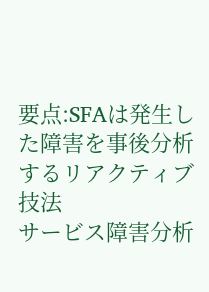要点:SFAは発生した障害を事後分析するリアクティブ技法
サービス障害分析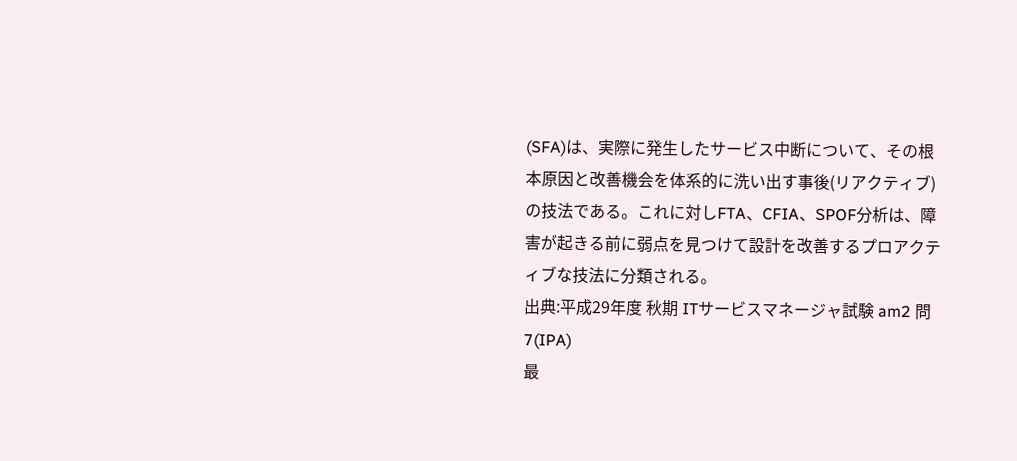(SFA)は、実際に発生したサービス中断について、その根本原因と改善機会を体系的に洗い出す事後(リアクティブ)の技法である。これに対しFTA、CFIA、SPOF分析は、障害が起きる前に弱点を見つけて設計を改善するプロアクティブな技法に分類される。
出典:平成29年度 秋期 ITサービスマネージャ試験 am2 問7(IPA)
最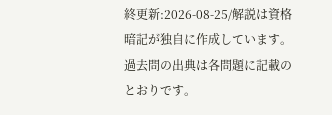終更新:2026-08-25/解説は資格暗記が独自に作成しています。 過去問の出典は各問題に記載のとおりです。